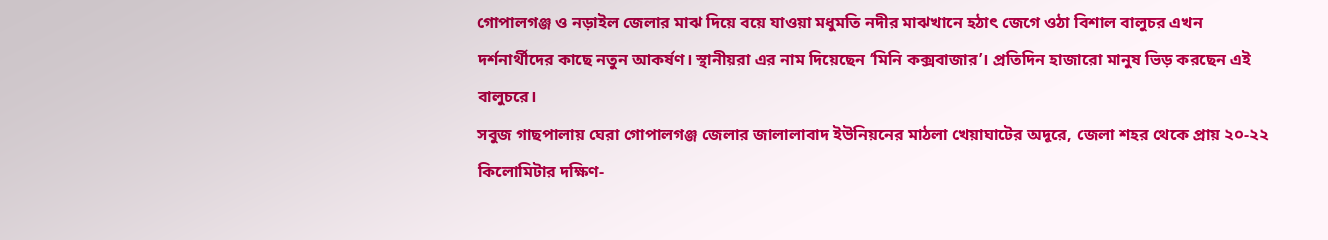গোপালগঞ্জ ও নড়াইল জেলার মাঝ দিয়ে বয়ে যাওয়া মধুমতি নদীর মাঝখানে হঠাৎ জেগে ওঠা বিশাল বালুচর এখন দর্শনার্থীদের কাছে নতুন আকর্ষণ। স্থানীয়রা এর নাম দিয়েছেন ‘মিনি কক্সবাজার’। প্রতিদিন হাজারো মানুষ ভিড় করছেন এই বালুচরে।
সবুজ গাছপালায় ঘেরা গোপালগঞ্জ জেলার জালালাবাদ ইউনিয়নের মাঠলা খেয়াঘাটের অদূরে, জেলা শহর থেকে প্রায় ২০-২২ কিলোমিটার দক্ষিণ-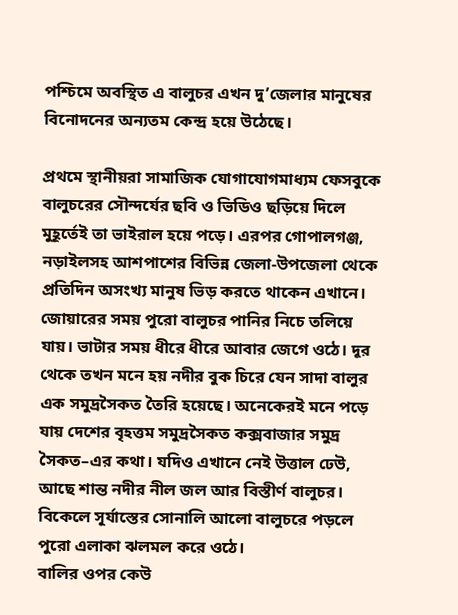পশ্চিমে অবস্থিত এ বালুচর এখন দু’জেলার মানুষের বিনোদনের অন্যতম কেন্দ্র হয়ে উঠেছে।

প্রথমে স্থানীয়রা সামাজিক যোগাযোগমাধ্যম ফেসবুকে বালুচরের সৌন্দর্যের ছবি ও ভিডিও ছড়িয়ে দিলে মুহূর্তেই তা ভাইরাল হয়ে পড়ে। এরপর গোপালগঞ্জ, নড়াইলসহ আশপাশের বিভিন্ন জেলা-উপজেলা থেকে প্রতিদিন অসংখ্য মানুষ ভিড় করতে থাকেন এখানে।
জোয়ারের সময় পুরো বালুচর পানির নিচে তলিয়ে যায়। ভাটার সময় ধীরে ধীরে আবার জেগে ওঠে। দূর থেকে তখন মনে হয় নদীর বুক চিরে যেন সাদা বালুর এক সমুদ্রসৈকত তৈরি হয়েছে। অনেকেরই মনে পড়ে যায় দেশের বৃহত্তম সমুদ্রসৈকত কক্সবাজার সমুদ্র সৈকত–এর কথা। যদিও এখানে নেই উত্তাল ঢেউ, আছে শান্ত নদীর নীল জল আর বিস্তীর্ণ বালুচর। বিকেলে সূর্যাস্তের সোনালি আলো বালুচরে পড়লে পুরো এলাকা ঝলমল করে ওঠে।
বালির ওপর কেউ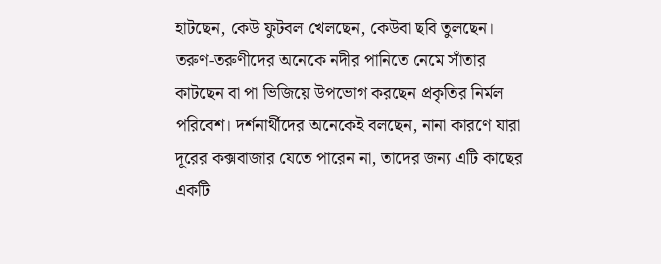হাটছেন, কেউ ফুটবল খেলছেন, কেউবা ছবি তুলছেন। তরুণ-তরুণীদের অনেকে নদীর পানিতে নেমে সাঁতার কাটছেন বা পা ভিজিয়ে উপভোগ করছেন প্রকৃতির নির্মল পরিবেশ। দর্শনার্থীদের অনেকেই বলছেন, নানা কারণে যারা দূরের কক্সবাজার যেতে পারেন না, তাদের জন্য এটি কাছের একটি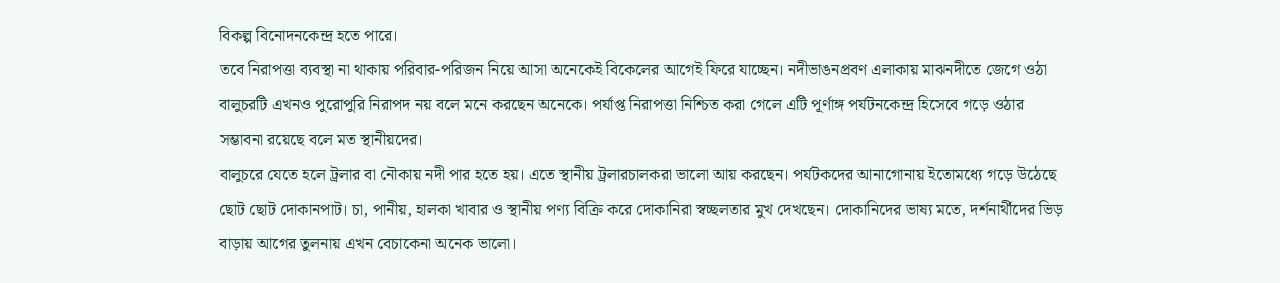বিকল্প বিনোদনকেন্দ্র হতে পারে।
তবে নিরাপত্তা ব্যবস্থা না থাকায় পরিবার-পরিজন নিয়ে আসা অনেকেই বিকেলের আগেই ফিরে যাচ্ছেন। নদীভাঙনপ্রবণ এলাকায় মাঝনদীতে জেগে ওঠা বালুচরটি এখনও পুরোপুরি নিরাপদ নয় বলে মনে করছেন অনেকে। পর্যাপ্ত নিরাপত্তা নিশ্চিত করা গেলে এটি পূর্ণাঙ্গ পর্যটনকেন্দ্র হিসেবে গড়ে ওঠার সম্ভাবনা রয়েছে বলে মত স্থানীয়দের।
বালুচরে যেতে হলে ট্রলার বা নৌকায় নদী পার হতে হয়। এতে স্থানীয় ট্রলারচালকরা ভালো আয় করছেন। পর্যটকদের আনাগোনায় ইতোমধ্যে গড়ে উঠেছে ছোট ছোট দোকানপাট। চা, পানীয়, হালকা খাবার ও স্থানীয় পণ্য বিক্রি করে দোকানিরা স্বচ্ছলতার মুখ দেখছেন। দোকানিদের ভাষ্য মতে, দর্শনার্থীদের ভিড় বাড়ায় আগের তুলনায় এখন বেচাকেনা অনেক ভালো।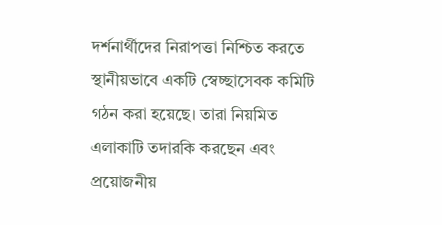দর্শনার্থীদের নিরাপত্তা নিশ্চিত করতে স্থানীয়ভাবে একটি স্বেচ্ছাসেবক কমিটি গঠন করা হয়েছে। তারা নিয়মিত এলাকাটি তদারকি করছেন এবং প্রয়োজনীয়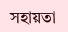সহায়তা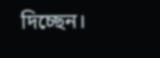দিচ্ছেন।